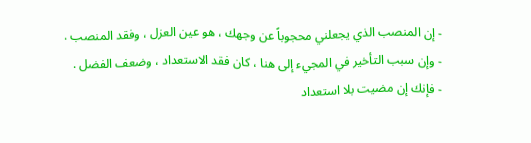- إن المنصب الذي يجعلني محجوباً عن وجهك ، هو عين العزل ، وفقد المنصب .
- وإن سبب التأخير في المجيء إلى هنا ، كان فقد الاستعداد ، وضعف الفضل .
- فإنك إن مضيت بلا استعداد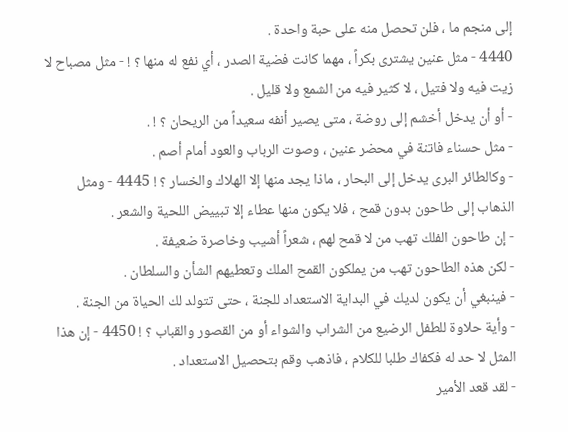إلى منجم ما ، فلن تحصل منه على حبة واحدة .
4440 - مثل عنين يشترى بكراً ، مهما كانت فضية الصدر ، أي نفع له منها ؟ ! - مثل مصباح لا زيت فيه ولا فتيل ، لا كثير فيه من الشمع ولا قليل .
- أو أن يدخل أخشم إلى روضة ، متى يصير أنفه سعيداً من الريحان ؟ ! .
- مثل حسناء فاتنة في محضر عنين ، وصوت الرباب والعود أمام أصم .
- وكالطائر البرى يدخل إلى البحار ، ماذا يجد منها إلا الهلاك والخسار ؟ ! 4445 - ومثل الذهاب إلى طاحون بدون قمح ، فلا يكون منها عطاء إلا تبييض اللحية والشعر .
- إن طاحون الفلك تهب من لا قمح لهم ، شعراً أشيب وخاصرة ضعيفة .
- لكن هذه الطاحون تهب من يملكون القمح الملك وتعطيهم الشأن والسلطان .
- فينبغي أن يكون لديك في البداية الاستعداد للجنة ، حتى تتولد لك الحياة من الجنة .
- وأية حلاوة للطفل الرضيع من الشراب والشواء أو من القصور والقباب ؟ ! 4450 - إن هذا المثل لا حد له فكفاك طلبا للكلام ، فاذهب وقم بتحصيل الاستعداد .
- لقد قعد الأمير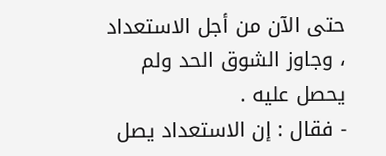حتى الآن من أجل الاستعداد ، وجاوز الشوق الحد ولم يحصل عليه .
- فقال : إن الاستعداد يصل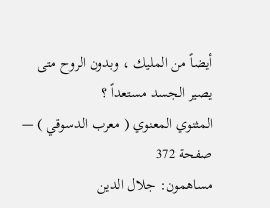أيضاً من المليك ، وبدون الروح متى يصير الجسد مستعداً ؟
المثنوي المعنوي ( معرب الدسوقي ) — صفحة 372
مساهمون: جلال الدين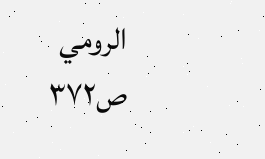الرومي
ص٣٧٢